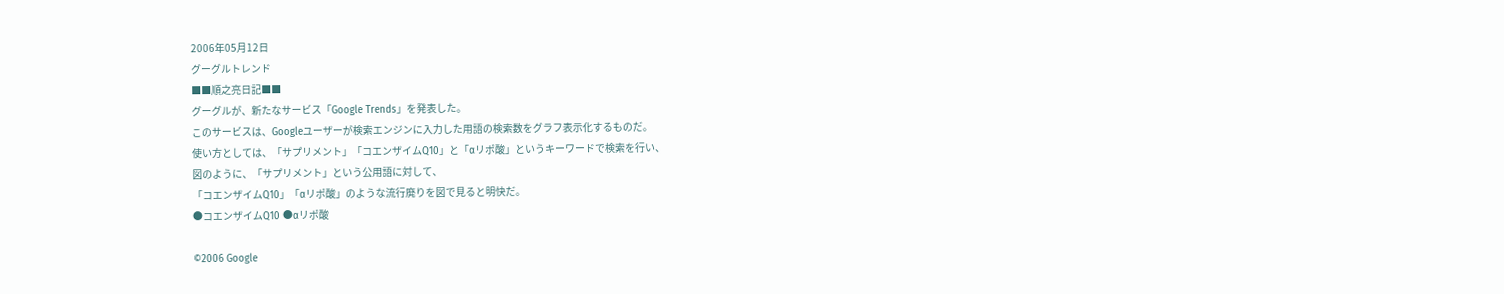2006年05月12日
グーグルトレンド
■■順之亮日記■■
グーグルが、新たなサービス「Google Trends」を発表した。
このサービスは、Googleユーザーが検索エンジンに入力した用語の検索数をグラフ表示化するものだ。
使い方としては、「サプリメント」「コエンザイムQ10」と「αリポ酸」というキーワードで検索を行い、
図のように、「サプリメント」という公用語に対して、
「コエンザイムQ10」「αリポ酸」のような流行廃りを図で見ると明快だ。
●コエンザイムQ10 ●αリポ酸

©2006 Google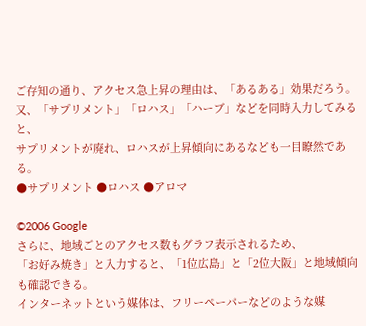ご存知の通り、アクセス急上昇の理由は、「あるある」効果だろう。
又、「サプリメント」「ロハス」「ハーブ」などを同時入力してみると、
サプリメントが廃れ、ロハスが上昇傾向にあるなども一目瞭然である。
●サプリメント ●ロハス ●アロマ

©2006 Google
さらに、地域ごとのアクセス数もグラフ表示されるため、
「お好み焼き」と入力すると、「1位広島」と「2位大阪」と地域傾向も確認できる。
インターネットという媒体は、フリーペーパーなどのような媒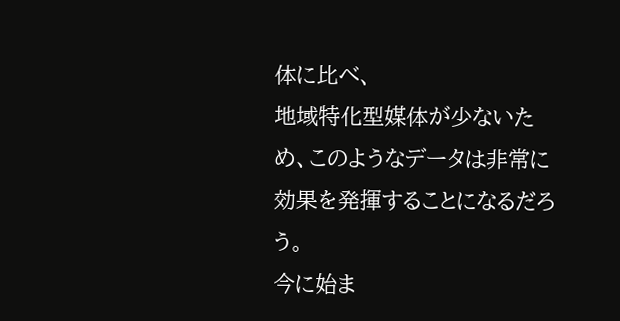体に比べ、
地域特化型媒体が少ないため、このようなデータは非常に効果を発揮することになるだろう。
今に始ま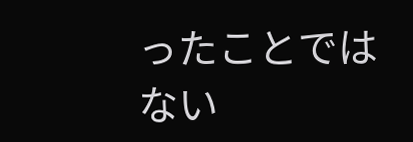ったことではない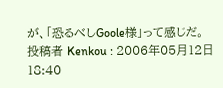が、「恐るべしGoole様」って感じだ。
投稿者 Kenkou : 2006年05月12日 18:40